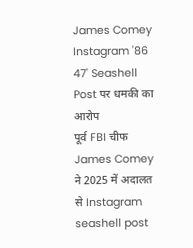James Comey Instagram '86 47' Seashell Post पर धमकी का आरोप
पूर्व FBI चीफ James Comey ने 2025 में अदालत से Instagram seashell post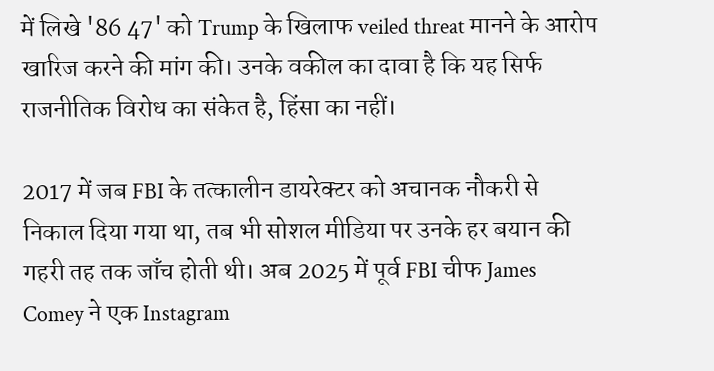में लिखे '86 47' को Trump के खिलाफ veiled threat मानने के आरोप खारिज करने की मांग की। उनके वकील का दावा है कि यह सिर्फ राजनीतिक विरोध का संकेत है, हिंसा का नहीं।

2017 में जब FBI के तत्कालीन डायरेक्टर को अचानक नौकरी से निकाल दिया गया था, तब भी सोशल मीडिया पर उनके हर बयान की गहरी तह तक जाँच होती थी। अब 2025 में पूर्व FBI चीफ James Comey ने एक Instagram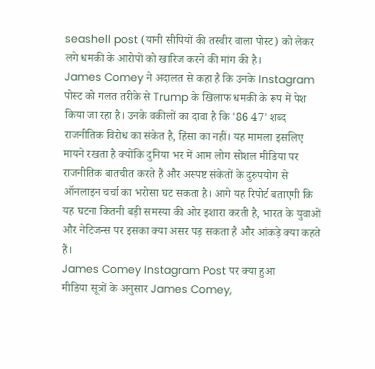seashell post (यानी सीपियों की तस्वीर वाला पोस्ट) को लेकर लगे धमकी के आरोपों को खारिज करने की मांग की है।
James Comey ने अदालत से कहा है कि उनके Instagram पोस्ट को गलत तरीके से Trump के खिलाफ धमकी के रूप में पेश किया जा रहा है। उनके वकीलों का दावा है कि '86 47' शब्द राजनीतिक विरोध का संकेत है, हिंसा का नहीं। यह मामला इसलिए मायने रखता है क्योंकि दुनिया भर में आम लोग सोशल मीडिया पर राजनीतिक बातचीत करते हैं और अस्पष्ट संकेतों के दुरुपयोग से ऑनलाइन चर्चा का भरोसा घट सकता है। आगे यह रिपोर्ट बताएगी कि यह घटना कितनी बड़ी समस्या की ओर इशारा करती है, भारत के युवाओं और नेटिजन्स पर इसका क्या असर पड़ सकता है और आंकड़े क्या कहते हैं।
James Comey Instagram Post पर क्या हुआ
मीडिया सूत्रों के अनुसार James Comey,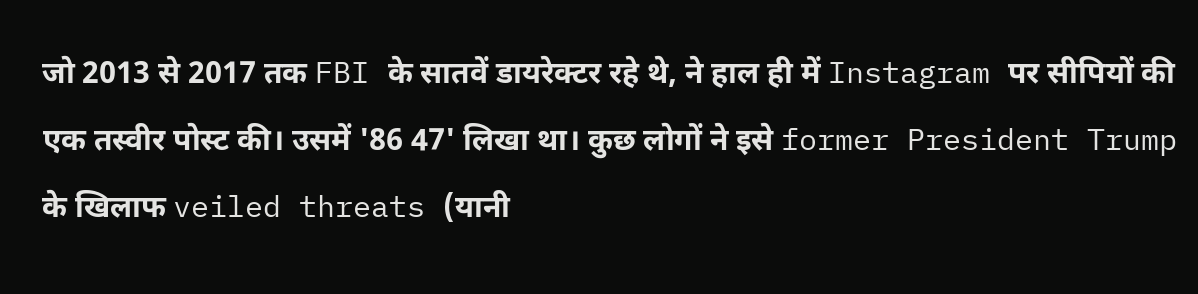जो 2013 से 2017 तक FBI के सातवें डायरेक्टर रहे थे, ने हाल ही में Instagram पर सीपियों की एक तस्वीर पोस्ट की। उसमें '86 47' लिखा था। कुछ लोगों ने इसे former President Trump के खिलाफ veiled threats (यानी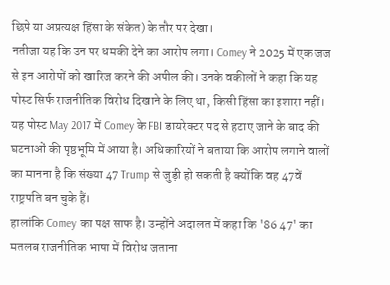छिपे या अप्रत्यक्ष हिंसा के संकेत) के तौर पर देखा।
नतीजा यह कि उन पर धमकी देने का आरोप लगा। Comey ने 2025 में एक जज से इन आरोपों को खारिज करने की अपील की। उनके वकीलों ने कहा कि यह पोस्ट सिर्फ राजनीतिक विरोध दिखाने के लिए था, किसी हिंसा का इशारा नहीं। यह पोस्ट May 2017 में Comey के FBI डायरेक्टर पद से हटाए जाने के बाद की घटनाओं की पृष्ठभूमि में आया है। अधिकारियों ने बताया कि आरोप लगाने वालों का मानना है कि संख्या 47 Trump से जुड़ी हो सकती है क्योंकि वह 47वें राष्ट्रपति बन चुके हैं।
हालांकि Comey का पक्ष साफ है। उन्होंने अदालत में कहा कि '86 47' का मतलब राजनीतिक भाषा में विरोध जताना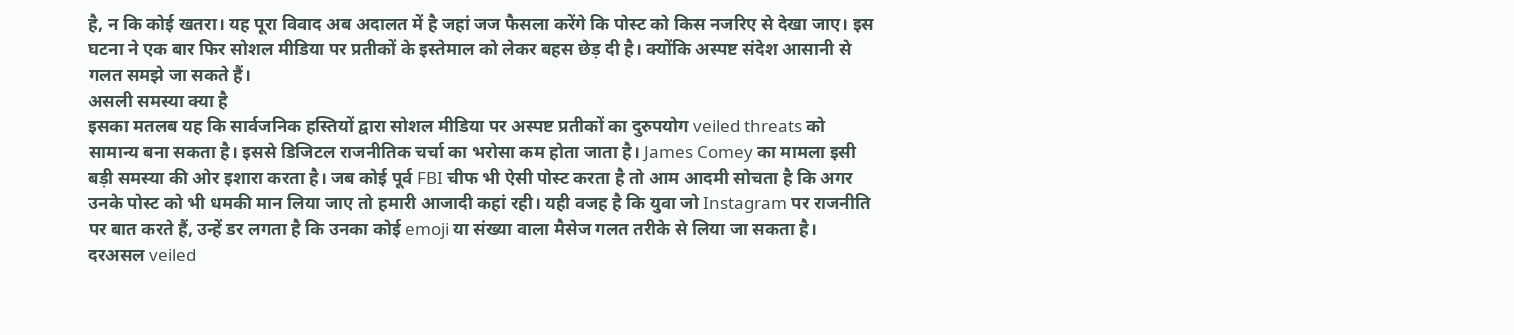है, न कि कोई खतरा। यह पूरा विवाद अब अदालत में है जहां जज फैसला करेंगे कि पोस्ट को किस नजरिए से देखा जाए। इस घटना ने एक बार फिर सोशल मीडिया पर प्रतीकों के इस्तेमाल को लेकर बहस छेड़ दी है। क्योंकि अस्पष्ट संदेश आसानी से गलत समझे जा सकते हैं।
असली समस्या क्या है
इसका मतलब यह कि सार्वजनिक हस्तियों द्वारा सोशल मीडिया पर अस्पष्ट प्रतीकों का दुरुपयोग veiled threats को सामान्य बना सकता है। इससे डिजिटल राजनीतिक चर्चा का भरोसा कम होता जाता है। James Comey का मामला इसी बड़ी समस्या की ओर इशारा करता है। जब कोई पूर्व FBI चीफ भी ऐसी पोस्ट करता है तो आम आदमी सोचता है कि अगर उनके पोस्ट को भी धमकी मान लिया जाए तो हमारी आजादी कहां रही। यही वजह है कि युवा जो Instagram पर राजनीति पर बात करते हैं, उन्हें डर लगता है कि उनका कोई emoji या संख्या वाला मैसेज गलत तरीके से लिया जा सकता है।
दरअसल veiled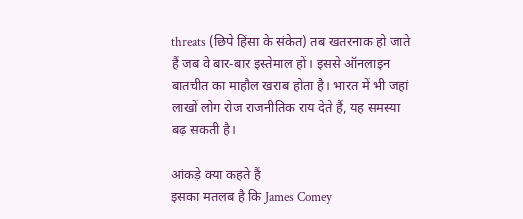threats (छिपे हिंसा के संकेत) तब खतरनाक हो जाते हैं जब वे बार-बार इस्तेमाल हों। इससे ऑनलाइन बातचीत का माहौल खराब होता है। भारत में भी जहां लाखों लोग रोज राजनीतिक राय देते हैं, यह समस्या बढ़ सकती है।

आंकड़े क्या कहते हैं
इसका मतलब है कि James Comey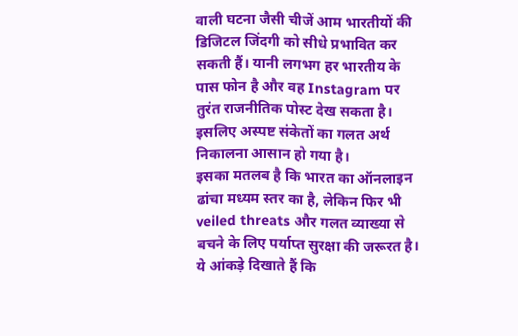वाली घटना जैसी चीजें आम भारतीयों की डिजिटल जिंदगी को सीधे प्रभावित कर सकती हैं। यानी लगभग हर भारतीय के पास फोन है और वह Instagram पर तुरंत राजनीतिक पोस्ट देख सकता है। इसलिए अस्पष्ट संकेतों का गलत अर्थ निकालना आसान हो गया है।
इसका मतलब है कि भारत का ऑनलाइन ढांचा मध्यम स्तर का है, लेकिन फिर भी veiled threats और गलत व्याख्या से बचने के लिए पर्याप्त सुरक्षा की जरूरत है। ये आंकड़े दिखाते हैं कि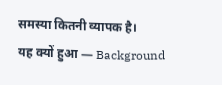समस्या कितनी व्यापक है।
यह क्यों हुआ — Background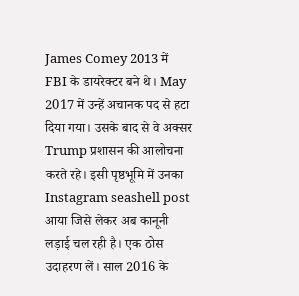James Comey 2013 में FBI के डायरेक्टर बने थे। May 2017 में उन्हें अचानक पद से हटा दिया गया। उसके बाद से वे अक्सर Trump प्रशासन की आलोचना करते रहे। इसी पृष्ठभूमि में उनका Instagram seashell post आया जिसे लेकर अब कानूनी लड़ाई चल रही है। एक ठोस उदाहरण लें। साल 2016 के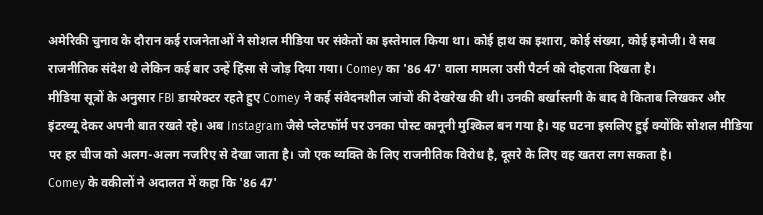अमेरिकी चुनाव के दौरान कई राजनेताओं ने सोशल मीडिया पर संकेतों का इस्तेमाल किया था। कोई हाथ का इशारा, कोई संख्या, कोई इमोजी। वे सब राजनीतिक संदेश थे लेकिन कई बार उन्हें हिंसा से जोड़ दिया गया। Comey का '86 47' वाला मामला उसी पैटर्न को दोहराता दिखता है।
मीडिया सूत्रों के अनुसार FBI डायरेक्टर रहते हुए Comey ने कई संवेदनशील जांचों की देखरेख की थी। उनकी बर्खास्तगी के बाद वे किताब लिखकर और इंटरव्यू देकर अपनी बात रखते रहे। अब Instagram जैसे प्लेटफॉर्म पर उनका पोस्ट कानूनी मुश्किल बन गया है। यह घटना इसलिए हुई क्योंकि सोशल मीडिया पर हर चीज को अलग-अलग नजरिए से देखा जाता है। जो एक व्यक्ति के लिए राजनीतिक विरोध है, दूसरे के लिए वह खतरा लग सकता है।
Comey के वकीलों ने अदालत में कहा कि '86 47'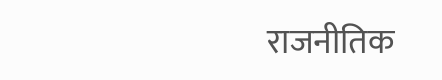राजनीतिक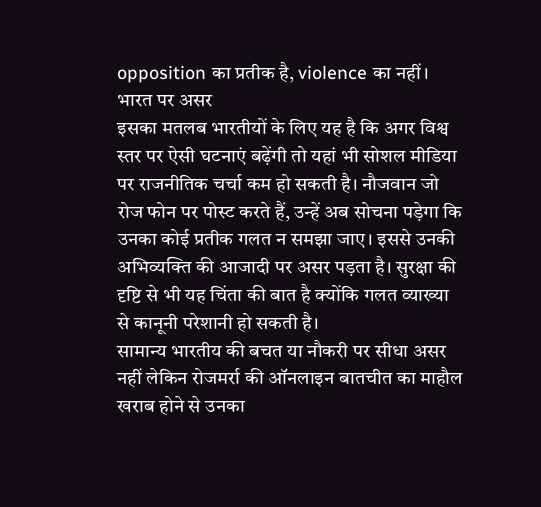opposition का प्रतीक है, violence का नहीं।
भारत पर असर
इसका मतलब भारतीयों के लिए यह है कि अगर विश्व स्तर पर ऐसी घटनाएं बढ़ेंगी तो यहां भी सोशल मीडिया पर राजनीतिक चर्चा कम हो सकती है। नौजवान जो रोज फोन पर पोस्ट करते हैं, उन्हें अब सोचना पड़ेगा कि उनका कोई प्रतीक गलत न समझा जाए। इससे उनकी अभिव्यक्ति की आजादी पर असर पड़ता है। सुरक्षा की दृष्टि से भी यह चिंता की बात है क्योंकि गलत व्याख्या से कानूनी परेशानी हो सकती है।
सामान्य भारतीय की बचत या नौकरी पर सीधा असर नहीं लेकिन रोजमर्रा की ऑनलाइन बातचीत का माहौल खराब होने से उनका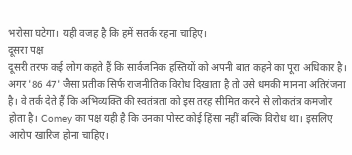भरोसा घटेगा। यही वजह है कि हमें सतर्क रहना चाहिए।
दूसरा पक्ष
दूसरी तरफ कई लोग कहते हैं कि सार्वजनिक हस्तियों को अपनी बात कहने का पूरा अधिकार है। अगर '86 47' जैसा प्रतीक सिर्फ राजनीतिक विरोध दिखाता है तो उसे धमकी मानना अतिरंजना है। वे तर्क देते हैं कि अभिव्यक्ति की स्वतंत्रता को इस तरह सीमित करने से लोकतंत्र कमजोर होता है। Comey का पक्ष यही है कि उनका पोस्ट कोई हिंसा नहीं बल्कि विरोध था। इसलिए आरोप खारिज होना चाहिए।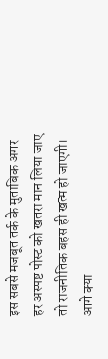इस सबसे मजबूत तर्क के मुताबिक अगर हर अस्पष्ट पोस्ट को खतरा मान लिया जाए तो राजनीतिक बहस ही खत्म हो जाएगी।
आगे क्या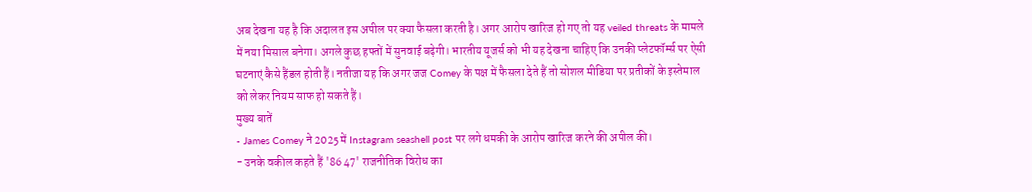अब देखना यह है कि अदालत इस अपील पर क्या फैसला करती है। अगर आरोप खारिज हो गए तो यह veiled threats के मामले में नया मिसाल बनेगा। अगले कुछ हफ्तों में सुनवाई बढ़ेगी। भारतीय यूजर्स को भी यह देखना चाहिए कि उनकी प्लेटफॉर्म्स पर ऐसी घटनाएं कैसे हैंडल होती हैं। नतीजा यह कि अगर जज Comey के पक्ष में फैसला देते हैं तो सोशल मीडिया पर प्रतीकों के इस्तेमाल को लेकर नियम साफ हो सकते हैं।
मुख्य बातें
- James Comey ने 2025 में Instagram seashell post पर लगे धमकी के आरोप खारिज करने की अपील की।
- उनके वकील कहते हैं '86 47' राजनीतिक विरोध का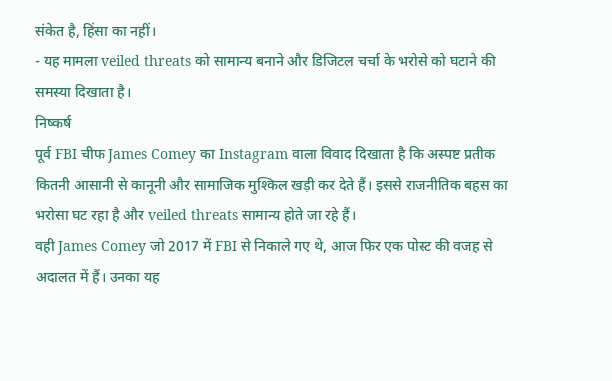संकेत है, हिंसा का नहीं।
- यह मामला veiled threats को सामान्य बनाने और डिजिटल चर्चा के भरोसे को घटाने की समस्या दिखाता है।
निष्कर्ष
पूर्व FBI चीफ James Comey का Instagram वाला विवाद दिखाता है कि अस्पष्ट प्रतीक कितनी आसानी से कानूनी और सामाजिक मुश्किल खड़ी कर देते हैं। इससे राजनीतिक बहस का भरोसा घट रहा है और veiled threats सामान्य होते जा रहे हैं।
वही James Comey जो 2017 में FBI से निकाले गए थे, आज फिर एक पोस्ट की वजह से अदालत में हैं। उनका यह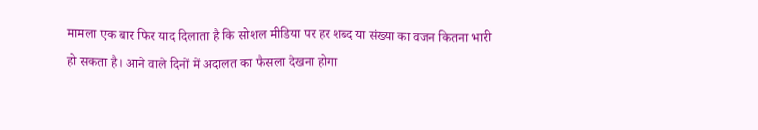मामला एक बार फिर याद दिलाता है कि सोशल मीडिया पर हर शब्द या संख्या का वजन कितना भारी हो सकता है। आने वाले दिनों में अदालत का फैसला देखना होगा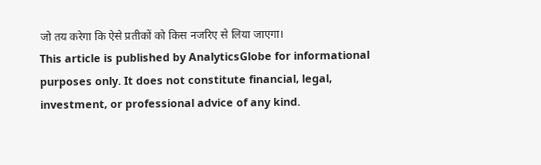जो तय करेगा कि ऐसे प्रतीकों को किस नजरिए से लिया जाएगा।
This article is published by AnalyticsGlobe for informational purposes only. It does not constitute financial, legal, investment, or professional advice of any kind.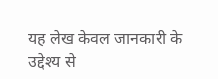यह लेख केवल जानकारी के उद्देश्य से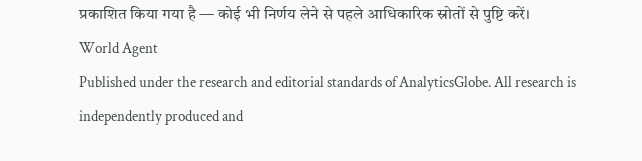प्रकाशित किया गया है — कोई भी निर्णय लेने से पहले आधिकारिक स्रोतों से पुष्टि करें।
World Agent
Published under the research and editorial standards of AnalyticsGlobe. All research is independently produced and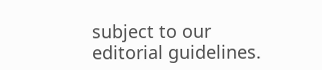subject to our editorial guidelines.